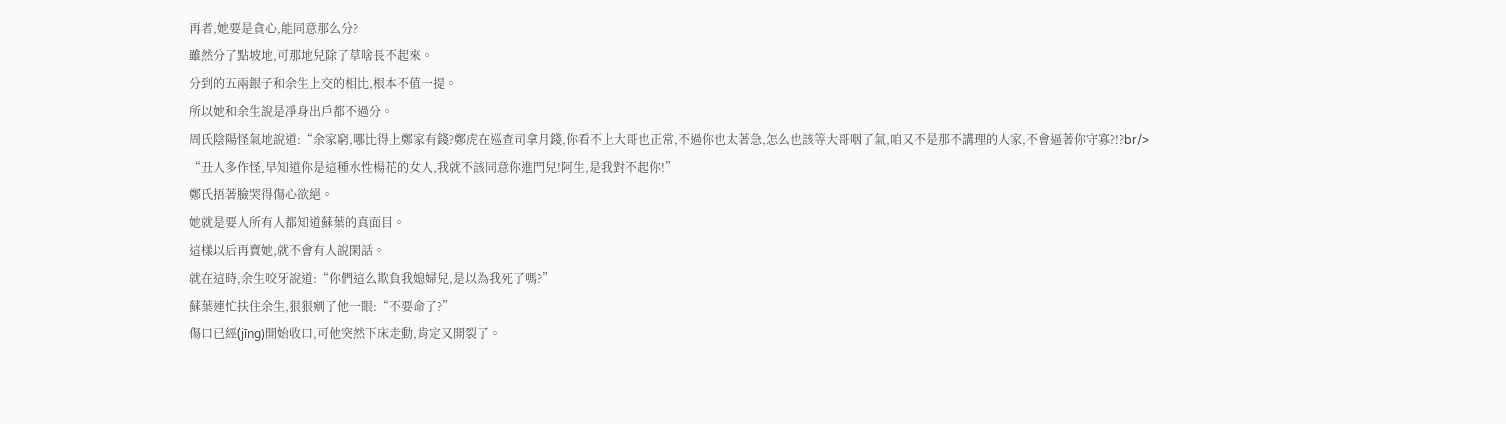再者,她要是貪心,能同意那么分?
雖然分了點坡地,可那地兒除了草啥長不起來。
分到的五兩銀子和余生上交的相比,根本不值一提。
所以她和余生說是凈身出戶都不過分。
周氏陰陽怪氣地說道:“余家窮,哪比得上鄭家有錢?鄭虎在巡查司拿月錢,你看不上大哥也正常,不過你也太著急,怎么也該等大哥咽了氣,咱又不是那不講理的人家,不會逼著你守寡?!?br/>
“丑人多作怪,早知道你是這種水性楊花的女人,我就不該同意你進門兒!阿生,是我對不起你!”
鄭氏捂著臉哭得傷心欲絕。
她就是要人所有人都知道蘇葉的真面目。
這樣以后再賣她,就不會有人說閑話。
就在這時,余生咬牙說道:“你們這么欺負我媳婦兒,是以為我死了嗎?”
蘇葉連忙扶住余生,狠狠剜了他一眼:“不要命了?”
傷口已經(jīng)開始收口,可他突然下床走動,肯定又開裂了。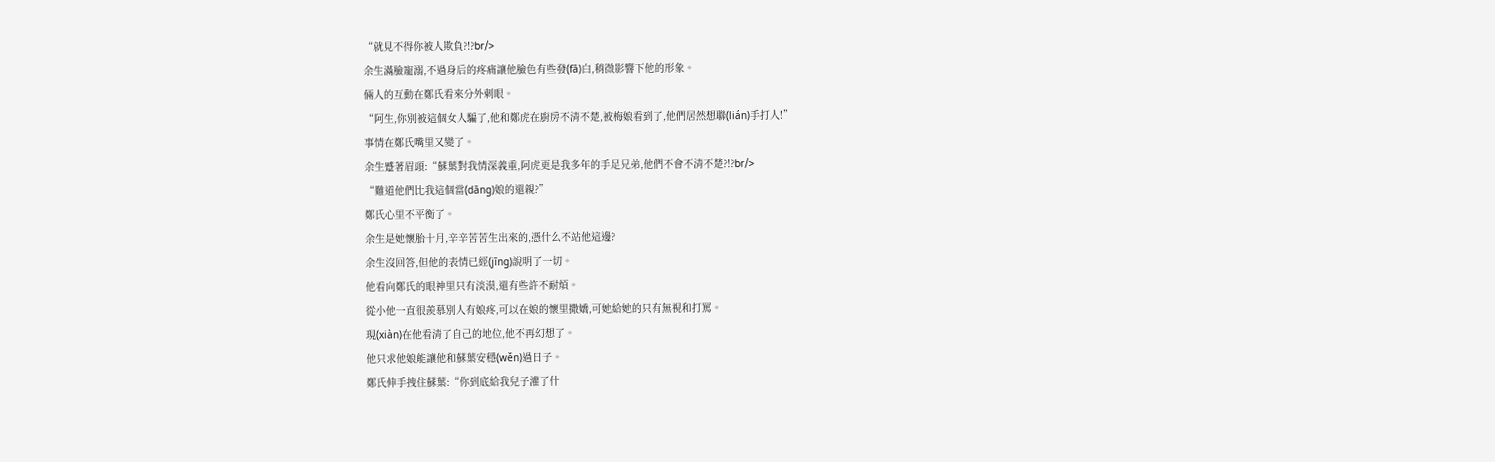“就見不得你被人欺負?!?br/>
余生滿臉寵溺,不過身后的疼痛讓他臉色有些發(fā)白,稍微影響下他的形象。
倆人的互動在鄭氏看來分外刺眼。
“阿生,你別被這個女人騙了,他和鄭虎在廚房不清不楚,被梅娘看到了,他們居然想聯(lián)手打人!”
事情在鄭氏嘴里又變了。
余生蹙著眉頭:“蘇葉對我情深義重,阿虎更是我多年的手足兄弟,他們不會不清不楚?!?br/>
“難道他們比我這個當(dāng)娘的還親?”
鄭氏心里不平衡了。
余生是她懷胎十月,辛辛苦苦生出來的,憑什么不站他這邊?
余生沒回答,但他的表情已經(jīng)說明了一切。
他看向鄭氏的眼神里只有淡漠,還有些許不耐煩。
從小他一直很羨慕別人有娘疼,可以在娘的懷里撒嬌,可她給她的只有無視和打罵。
現(xiàn)在他看清了自己的地位,他不再幻想了。
他只求他娘能讓他和蘇葉安穩(wěn)過日子。
鄭氏伸手拽住蘇葉:“你到底給我兒子灌了什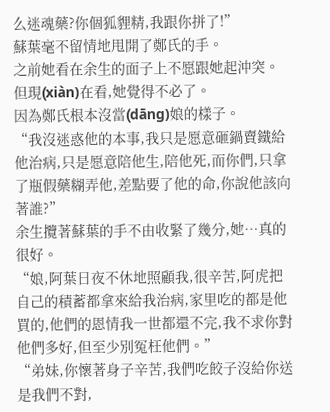么迷魂藥?你個狐貍精,我跟你拼了!”
蘇葉毫不留情地甩開了鄭氏的手。
之前她看在余生的面子上不愿跟她起沖突。
但現(xiàn)在看,她覺得不必了。
因為鄭氏根本沒當(dāng)娘的樣子。
“我沒迷惑他的本事,我只是愿意砸鍋賣鐵給他治病,只是愿意陪他生,陪他死,而你們,只拿了瓶假藥糊弄他,差點要了他的命,你說他該向著誰?”
余生攬著蘇葉的手不由收緊了幾分,她…真的很好。
“娘,阿葉日夜不休地照顧我,很辛苦,阿虎把自己的積蓄都拿來給我治病,家里吃的都是他買的,他們的恩情我一世都還不完,我不求你對他們多好,但至少別冤枉他們。”
“弟妹,你懷著身子辛苦,我們吃餃子沒給你送是我們不對,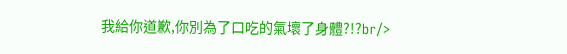我給你道歉,你別為了口吃的氣壞了身體?!?br/>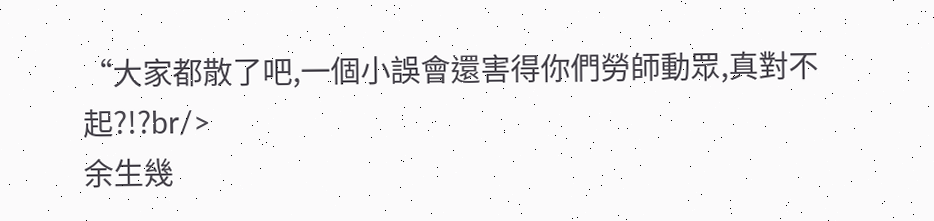“大家都散了吧,一個小誤會還害得你們勞師動眾,真對不起?!?br/>
余生幾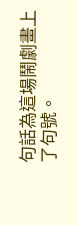句話為這場鬧劇畫上了句號。